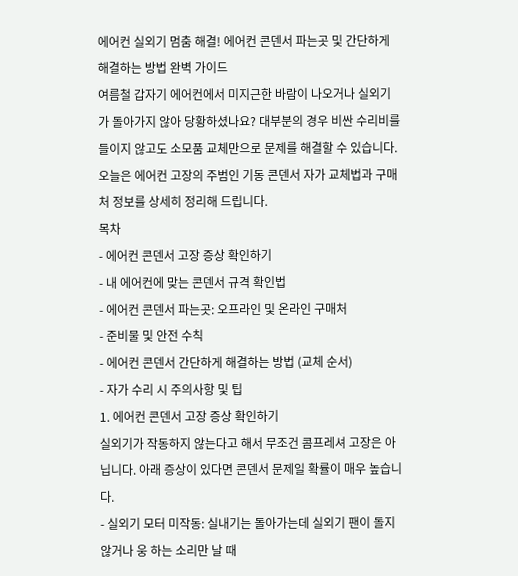에어컨 실외기 멈춤 해결! 에어컨 콘덴서 파는곳 및 간단하게 해결하는 방법 완벽 가이드
여름철 갑자기 에어컨에서 미지근한 바람이 나오거나 실외기가 돌아가지 않아 당황하셨나요? 대부분의 경우 비싼 수리비를 들이지 않고도 소모품 교체만으로 문제를 해결할 수 있습니다. 오늘은 에어컨 고장의 주범인 기동 콘덴서 자가 교체법과 구매처 정보를 상세히 정리해 드립니다.
목차
- 에어컨 콘덴서 고장 증상 확인하기
- 내 에어컨에 맞는 콘덴서 규격 확인법
- 에어컨 콘덴서 파는곳: 오프라인 및 온라인 구매처
- 준비물 및 안전 수칙
- 에어컨 콘덴서 간단하게 해결하는 방법 (교체 순서)
- 자가 수리 시 주의사항 및 팁
1. 에어컨 콘덴서 고장 증상 확인하기
실외기가 작동하지 않는다고 해서 무조건 콤프레셔 고장은 아닙니다. 아래 증상이 있다면 콘덴서 문제일 확률이 매우 높습니다.
- 실외기 모터 미작동: 실내기는 돌아가는데 실외기 팬이 돌지 않거나 웅 하는 소리만 날 때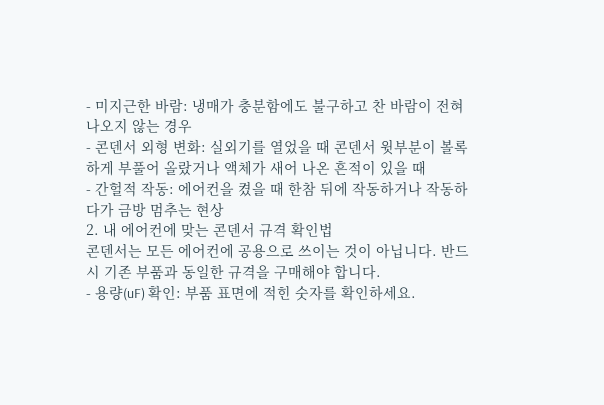- 미지근한 바람: 냉매가 충분함에도 불구하고 찬 바람이 전혀 나오지 않는 경우
- 콘덴서 외형 변화: 실외기를 열었을 때 콘덴서 윗부분이 볼록하게 부풀어 올랐거나 액체가 새어 나온 흔적이 있을 때
- 간헐적 작동: 에어컨을 켰을 때 한참 뒤에 작동하거나 작동하다가 금방 멈추는 현상
2. 내 에어컨에 맞는 콘덴서 규격 확인법
콘덴서는 모든 에어컨에 공용으로 쓰이는 것이 아닙니다. 반드시 기존 부품과 동일한 규격을 구매해야 합니다.
- 용량(uF) 확인: 부품 표면에 적힌 숫자를 확인하세요.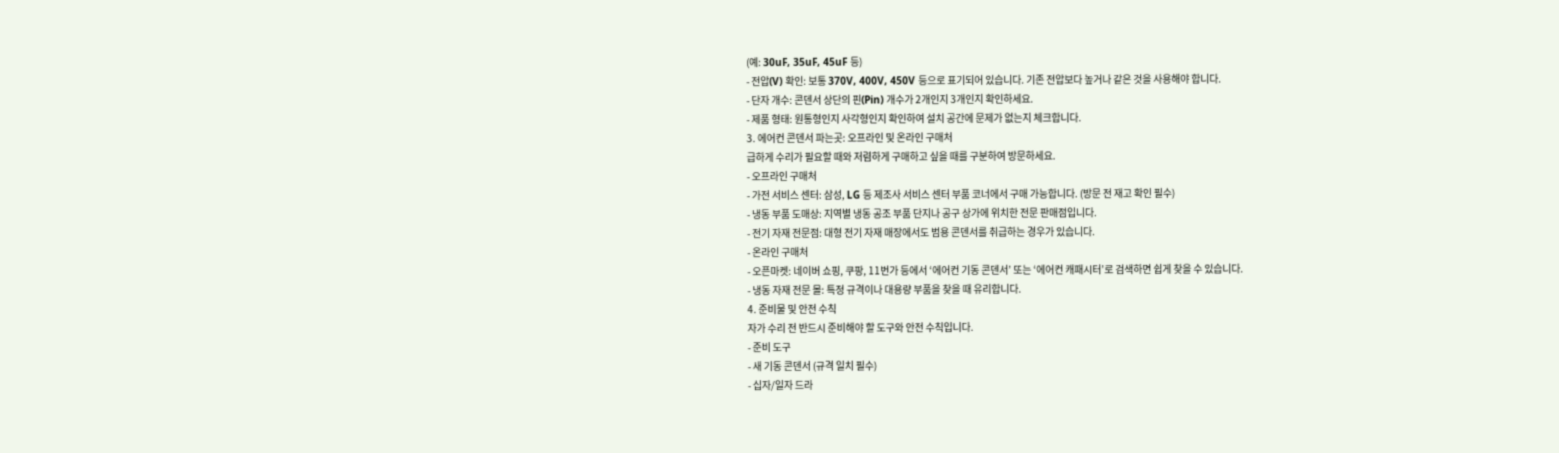(예: 30uF, 35uF, 45uF 등)
- 전압(V) 확인: 보통 370V, 400V, 450V 등으로 표기되어 있습니다. 기존 전압보다 높거나 같은 것을 사용해야 합니다.
- 단자 개수: 콘덴서 상단의 핀(Pin) 개수가 2개인지 3개인지 확인하세요.
- 제품 형태: 원통형인지 사각형인지 확인하여 설치 공간에 문제가 없는지 체크합니다.
3. 에어컨 콘덴서 파는곳: 오프라인 및 온라인 구매처
급하게 수리가 필요할 때와 저렴하게 구매하고 싶을 때를 구분하여 방문하세요.
- 오프라인 구매처
- 가전 서비스 센터: 삼성, LG 등 제조사 서비스 센터 부품 코너에서 구매 가능합니다. (방문 전 재고 확인 필수)
- 냉동 부품 도매상: 지역별 냉동 공조 부품 단지나 공구 상가에 위치한 전문 판매점입니다.
- 전기 자재 전문점: 대형 전기 자재 매장에서도 범용 콘덴서를 취급하는 경우가 있습니다.
- 온라인 구매처
- 오픈마켓: 네이버 쇼핑, 쿠팡, 11번가 등에서 ‘에어컨 기동 콘덴서’ 또는 ‘에어컨 캐패시터’로 검색하면 쉽게 찾을 수 있습니다.
- 냉동 자재 전문 몰: 특정 규격이나 대용량 부품을 찾을 때 유리합니다.
4. 준비물 및 안전 수칙
자가 수리 전 반드시 준비해야 할 도구와 안전 수칙입니다.
- 준비 도구
- 새 기동 콘덴서 (규격 일치 필수)
- 십자/일자 드라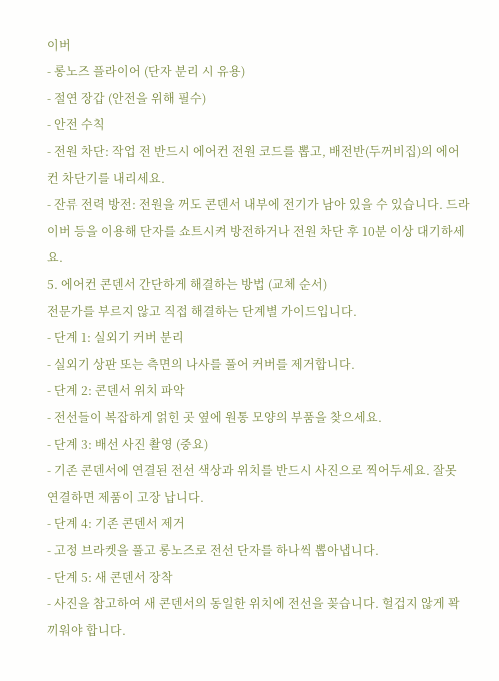이버
- 롱노즈 플라이어 (단자 분리 시 유용)
- 절연 장갑 (안전을 위해 필수)
- 안전 수칙
- 전원 차단: 작업 전 반드시 에어컨 전원 코드를 뽑고, 배전반(두꺼비집)의 에어컨 차단기를 내리세요.
- 잔류 전력 방전: 전원을 꺼도 콘덴서 내부에 전기가 남아 있을 수 있습니다. 드라이버 등을 이용해 단자를 쇼트시켜 방전하거나 전원 차단 후 10분 이상 대기하세요.
5. 에어컨 콘덴서 간단하게 해결하는 방법 (교체 순서)
전문가를 부르지 않고 직접 해결하는 단계별 가이드입니다.
- 단계 1: 실외기 커버 분리
- 실외기 상판 또는 측면의 나사를 풀어 커버를 제거합니다.
- 단계 2: 콘덴서 위치 파악
- 전선들이 복잡하게 얽힌 곳 옆에 원통 모양의 부품을 찾으세요.
- 단계 3: 배선 사진 촬영 (중요)
- 기존 콘덴서에 연결된 전선 색상과 위치를 반드시 사진으로 찍어두세요. 잘못 연결하면 제품이 고장 납니다.
- 단계 4: 기존 콘덴서 제거
- 고정 브라켓을 풀고 롱노즈로 전선 단자를 하나씩 뽑아냅니다.
- 단계 5: 새 콘덴서 장착
- 사진을 참고하여 새 콘덴서의 동일한 위치에 전선을 꽂습니다. 헐겁지 않게 꽉 끼워야 합니다.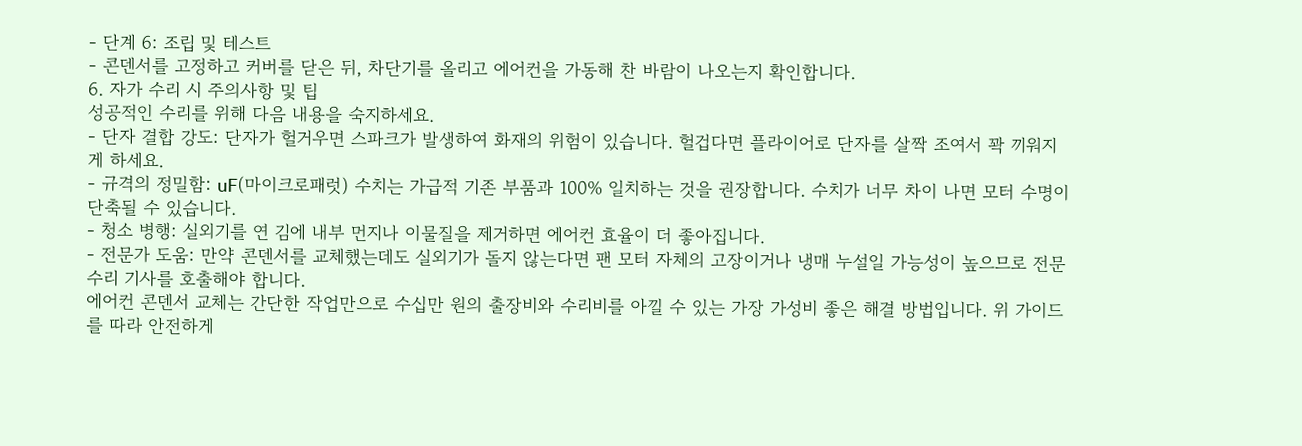- 단계 6: 조립 및 테스트
- 콘덴서를 고정하고 커버를 닫은 뒤, 차단기를 올리고 에어컨을 가동해 찬 바람이 나오는지 확인합니다.
6. 자가 수리 시 주의사항 및 팁
성공적인 수리를 위해 다음 내용을 숙지하세요.
- 단자 결합 강도: 단자가 헐거우면 스파크가 발생하여 화재의 위험이 있습니다. 헐겁다면 플라이어로 단자를 살짝 조여서 꽉 끼워지게 하세요.
- 규격의 정밀함: uF(마이크로패럿) 수치는 가급적 기존 부품과 100% 일치하는 것을 권장합니다. 수치가 너무 차이 나면 모터 수명이 단축될 수 있습니다.
- 청소 병행: 실외기를 연 김에 내부 먼지나 이물질을 제거하면 에어컨 효율이 더 좋아집니다.
- 전문가 도움: 만약 콘덴서를 교체했는데도 실외기가 돌지 않는다면 팬 모터 자체의 고장이거나 냉매 누설일 가능성이 높으므로 전문 수리 기사를 호출해야 합니다.
에어컨 콘덴서 교체는 간단한 작업만으로 수십만 원의 출장비와 수리비를 아낄 수 있는 가장 가성비 좋은 해결 방법입니다. 위 가이드를 따라 안전하게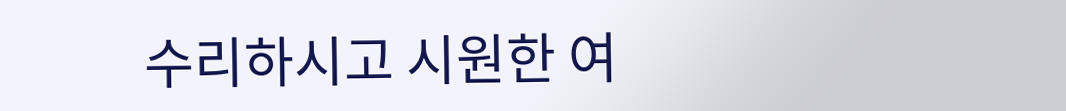수리하시고 시원한 여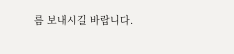름 보내시길 바랍니다.